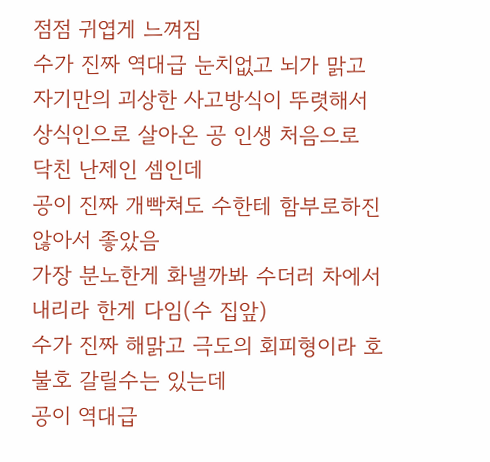점점 귀엽게 느껴짐
수가 진짜 역대급 눈치없고 뇌가 맑고 자기만의 괴상한 사고방식이 뚜렷해서
상식인으로 살아온 공 인생 처음으로 닥친 난제인 셈인데
공이 진짜 개빡쳐도 수한테 함부로하진 않아서 좋았음
가장 분노한게 화낼까봐 수더러 차에서 내리라 한게 다임(수 집앞)
수가 진짜 해맑고 극도의 회피형이라 호불호 갈릴수는 있는데
공이 역대급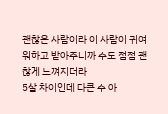괜찮은 사람이라 이 사람이 귀여워하고 받아주니까 수도 점점 괜찮게 느껴지더라
5살 차이인데 다큰 수 아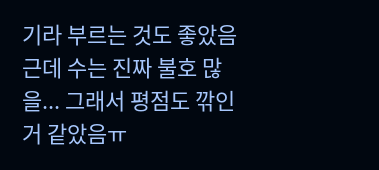기라 부르는 것도 좋았음
근데 수는 진짜 불호 많을... 그래서 평점도 깎인거 같았음ㅠ